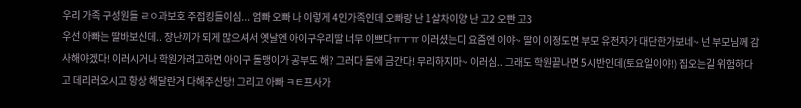우리 가족 구성원들 ㄹㅇ과보호 주접킹들이심... 엄빠 오빠 나 이렇게 4인가족인데 오빠랑 난 1살차이양 난 고2 오빤 고3
우선 아빠는 딸바보신데.. 장난끼가 되게 많으셔서 옛날엔 아이구우리딸 너무 이쁘다ㅠㅜㅠ 이러셨는디 요즘엔 이야~ 딸이 이정도면 부모 유전자가 대단한가보네~ 넌 부모님께 감사해야겠다! 이러시거나 학원가려고하면 아이구 돌맹이가 공부도 해? 그러다 돌에 금간다! 무리하지마~ 이러심.. 그래도 학원끝나면 5시반인데(토요일이야!) 집오는길 위험하다고 데리러오시고 항상 해달란거 다해주신당! 그리고 아빠 ㅋㅌ프사가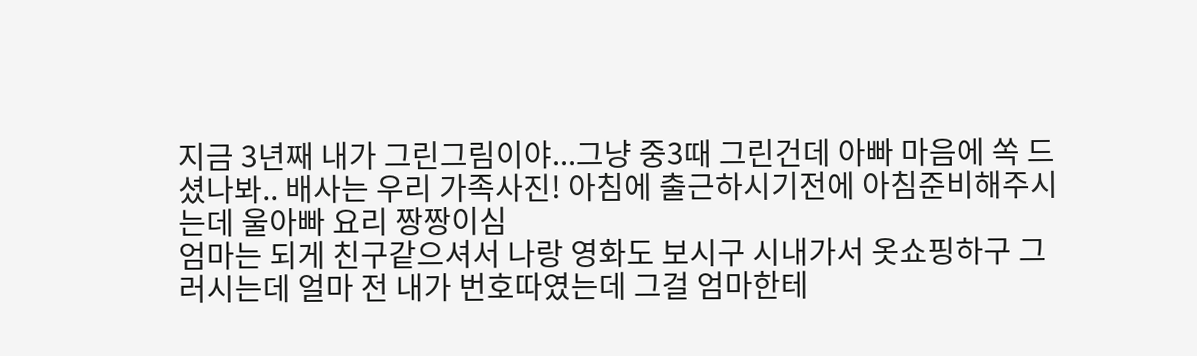지금 3년째 내가 그린그림이야...그냥 중3때 그린건데 아빠 마음에 쏙 드셨나봐.. 배사는 우리 가족사진! 아침에 출근하시기전에 아침준비해주시는데 울아빠 요리 짱짱이심
엄마는 되게 친구같으셔서 나랑 영화도 보시구 시내가서 옷쇼핑하구 그러시는데 얼마 전 내가 번호따였는데 그걸 엄마한테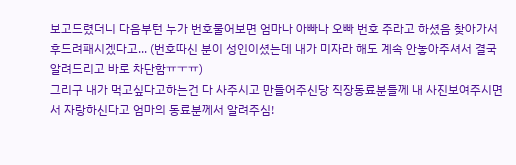보고드렸더니 다음부턴 누가 번호물어보면 엄마나 아빠나 오빠 번호 주라고 하셨음 찾아가서 후드려패시겠다고... (번호따신 분이 성인이셨는데 내가 미자라 해도 계속 안놓아주셔서 결국 알려드리고 바로 차단함ㅠㅜㅠ)
그리구 내가 먹고싶다고하는건 다 사주시고 만들어주신당 직장동료분들께 내 사진보여주시면서 자랑하신다고 엄마의 동료분께서 알려주심!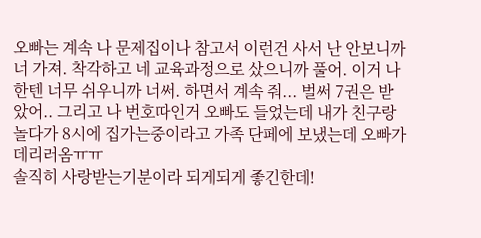오빠는 계속 나 문제집이나 참고서 이런건 사서 난 안보니까 너 가져. 착각하고 네 교육과정으로 샀으니까 풀어. 이거 나한텐 너무 쉬우니까 너써. 하면서 계속 줘... 벌써 7권은 받았어.. 그리고 나 번호따인거 오빠도 들었는데 내가 친구랑 놀다가 8시에 집가는중이라고 가족 단페에 보냈는데 오빠가 데리러옴ㅠㅠ
솔직히 사랑받는기분이라 되게되게 좋긴한데!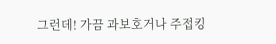그런데! 가끔 과보호거나 주접킹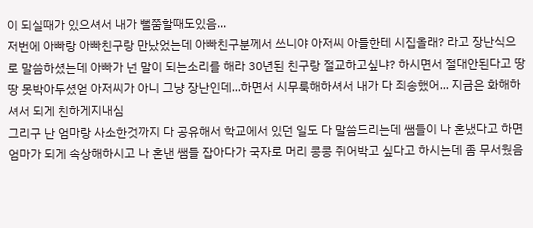이 되실때가 있으셔서 내가 뻘쭘할때도있음...
저번에 아빠랑 아빠친구랑 만났었는데 아빠친구분께서 쓰니야 아저씨 아들한테 시집올래? 라고 장난식으로 말씀하셨는데 아빠가 넌 말이 되는소리를 해라 30년된 친구랑 절교하고싶냐? 하시면서 절대안된다고 땅땅 못박아두셨얻 아저씨가 아니 그냥 장난인데...하면서 시무룩해하셔서 내가 다 죄송했어... 지금은 화해하셔서 되게 친하게지내심
그리구 난 엄마랑 사소한것까지 다 공유해서 학교에서 있던 일도 다 말씀드리는데 쌤들이 나 혼냈다고 하면 엄마가 되게 속상해하시고 나 혼낸 쌤들 잡아다가 국자로 머리 콩콩 쥐어박고 싶다고 하시는데 좀 무서웠음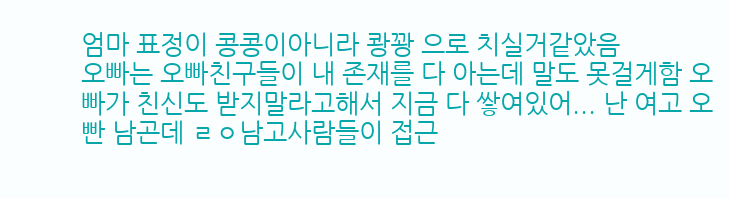엄마 표정이 콩콩이아니라 쾅꽝 으로 치실거같았음
오빠는 오빠친구들이 내 존재를 다 아는데 말도 못걸게함 오빠가 친신도 받지말라고해서 지금 다 쌓여있어... 난 여고 오빤 남곤데 ㄹㅇ남고사람들이 접근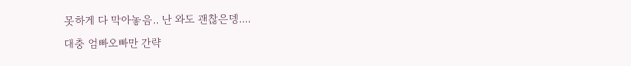못하게 다 막아놓음.. 난 와도 괜찮은뎅....
대충 엄빠오빠만 간략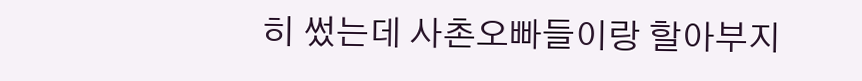히 썼는데 사촌오빠들이랑 할아부지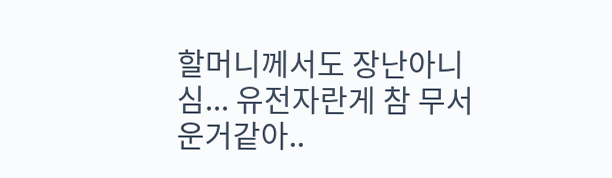할머니께서도 장난아니심... 유전자란게 참 무서운거같아..